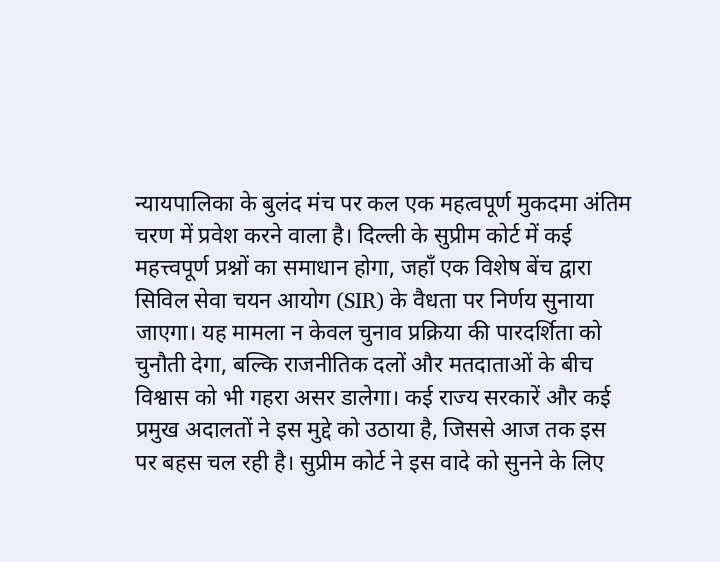न्यायपालिका के बुलंद मंच पर कल एक महत्वपूर्ण मुकदमा अंतिम चरण में प्रवेश करने वाला है। दिल्ली के सुप्रीम कोर्ट में कई महत्त्वपूर्ण प्रश्नों का समाधान होगा, जहाँ एक विशेष बेंच द्वारा सिविल सेवा चयन आयोग (SIR) के वैधता पर निर्णय सुनाया जाएगा। यह मामला न केवल चुनाव प्रक्रिया की पारदर्शिता को चुनौती देगा, बल्कि राजनीतिक दलों और मतदाताओं के बीच विश्वास को भी गहरा असर डालेगा। कई राज्य सरकारें और कई प्रमुख अदालतों ने इस मुद्दे को उठाया है, जिससे आज तक इस पर बहस चल रही है। सुप्रीम कोर्ट ने इस वादे को सुनने के लिए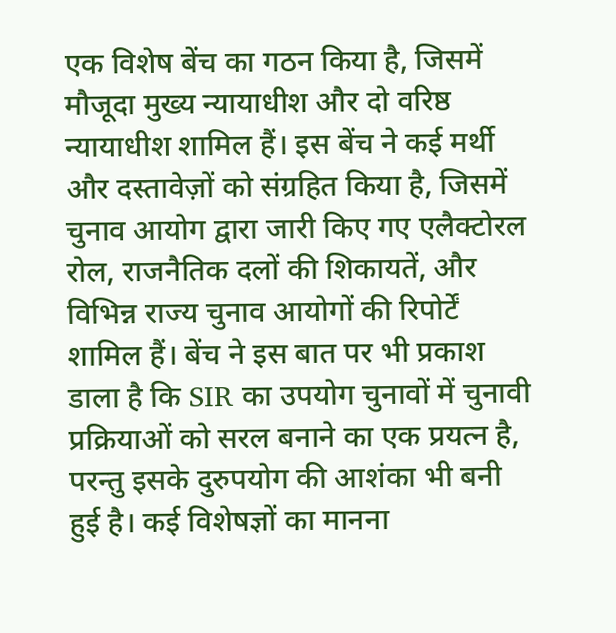एक विशेष बेंच का गठन किया है, जिसमें मौजूदा मुख्य न्यायाधीश और दो वरिष्ठ न्यायाधीश शामिल हैं। इस बेंच ने कई मर्थी और दस्तावेज़ों को संग्रहित किया है, जिसमें चुनाव आयोग द्वारा जारी किए गए एलैक्टोरल रोल, राजनैतिक दलों की शिकायतें, और विभिन्न राज्य चुनाव आयोगों की रिपोर्टें शामिल हैं। बेंच ने इस बात पर भी प्रकाश डाला है कि SIR का उपयोग चुनावों में चुनावी प्रक्रियाओं को सरल बनाने का एक प्रयत्न है, परन्तु इसके दुरुपयोग की आशंका भी बनी हुई है। कई विशेषज्ञों का मानना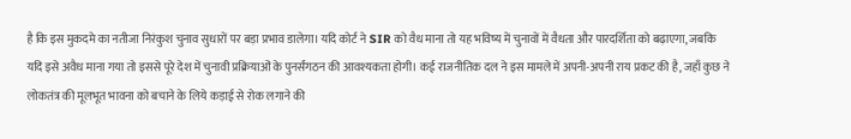है कि इस मुकदमे का नतीजा निरंकुश चुनाव सुधारों पर बड़ा प्रभाव डालेगा। यदि कोर्ट ने SIR को वैध माना तो यह भविष्य में चुनावों में वैधता और पारदर्शिता को बढ़ाएगा, जबकि यदि इसे अवैध माना गया तो इससे पूरे देश में चुनावी प्रक्रियाओं के पुनर्संगठन की आवश्यकता होगी। कई राजनीतिक दल ने इस मामले में अपनी-अपनी राय प्रकट की है, जहाँ कुछ ने लोकतंत्र की मूलभूत भावना को बचाने के लिये कड़ाई से रोक लगाने की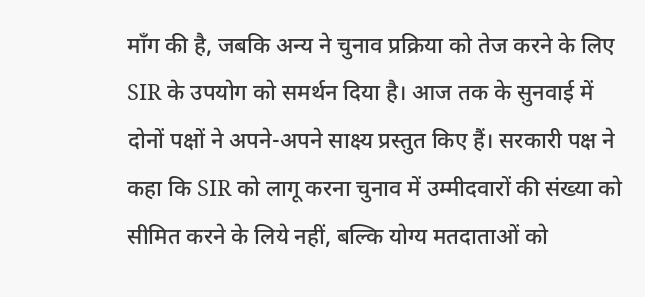माँग की है, जबकि अन्य ने चुनाव प्रक्रिया को तेज करने के लिए SIR के उपयोग को समर्थन दिया है। आज तक के सुनवाई में दोनों पक्षों ने अपने-अपने साक्ष्य प्रस्तुत किए हैं। सरकारी पक्ष ने कहा कि SIR को लागू करना चुनाव में उम्मीदवारों की संख्या को सीमित करने के लिये नहीं, बल्कि योग्य मतदाताओं को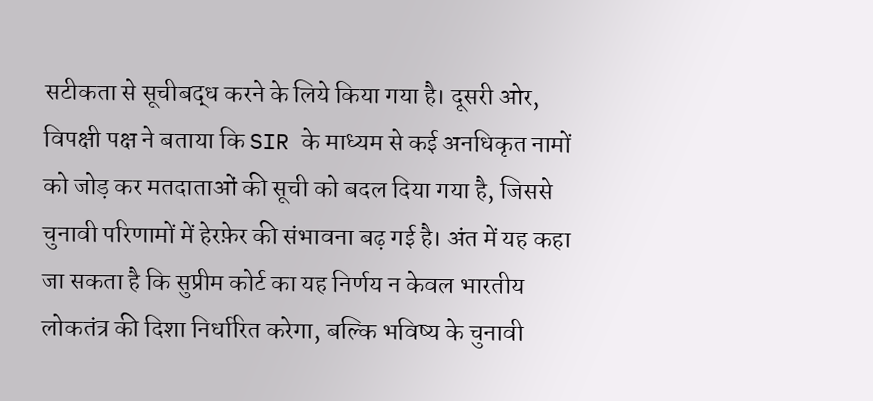सटीकता से सूचीबद्ध करने के लिये किया गया है। दूसरी ओर, विपक्षी पक्ष ने बताया कि SIR के माध्यम से कई अनधिकृत नामों को जोड़ कर मतदाताओं की सूची को बदल दिया गया है, जिससे चुनावी परिणामों में हेरफ़ेर की संभावना बढ़ गई है। अंत में यह कहा जा सकता है कि सुप्रीम कोर्ट का यह निर्णय न केवल भारतीय लोकतंत्र की दिशा निर्धारित करेगा, बल्कि भविष्य के चुनावी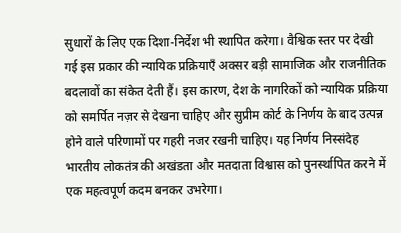सुधारों के लिए एक दिशा-निर्देश भी स्थापित करेगा। वैश्विक स्तर पर देखी गई इस प्रकार की न्यायिक प्रक्रियाएँ अक्सर बड़ी सामाजिक और राजनीतिक बदलावों का संकेत देती हैं। इस कारण, देश के नागरिकों को न्यायिक प्रक्रिया को समर्पित नज़र से देखना चाहिए और सुप्रीम कोर्ट के निर्णय के बाद उत्पन्न होने वाले परिणामों पर गहरी नजर रखनी चाहिए। यह निर्णय निस्संदेह भारतीय लोकतंत्र की अखंडता और मतदाता विश्वास को पुनर्स्थापित करने में एक महत्वपूर्ण कदम बनकर उभरेगा।